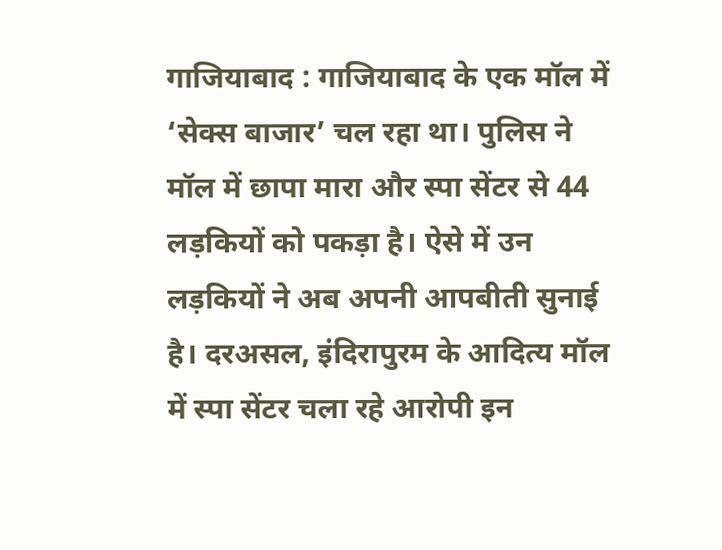गाजियाबाद : गाजियाबाद के एक मॉल में ‘सेक्स बाजार’ चल रहा था। पुलिस ने मॉल में छापा मारा और स्पा सेंटर से 44 लड़कियों को पकड़ा है। ऐसे में उन लड़कियों ने अब अपनी आपबीती सुनाई है। दरअसल, इंदिरापुरम के आदित्य मॉल में स्पा सेंटर चला रहे आरोपी इन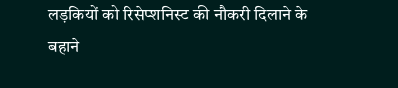लड़कियों को रिसेप्शनिस्ट की नौकरी दिलाने के बहाने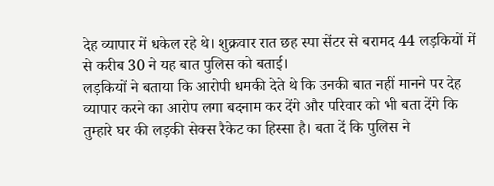देह व्यापार में धकेल रहे थे। शुक्रवार रात छह स्पा सेंटर से बरामद 44 लड़कियों में से करीब 30 ने यह बात पुलिस को बताई।
लड़कियों ने बताया कि आरोपी धमकी देते थे कि उनकी बात नहीं मानने पर देह व्यापार करने का आरोप लगा बदनाम कर देंगे और परिवार को भी बता देंगे कि तुम्हारे घर की लड़की सेक्स रैकेट का हिस्सा है। बता दें कि पुलिस ने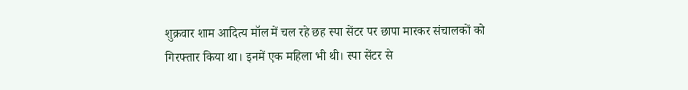शुक्रवार शाम आदित्य मॉल में चल रहे छह स्पा सेंटर पर छापा मारकर संचालकों को गिरफ्तार किया था। इनमें एक महिला भी थी। स्पा सेंटर से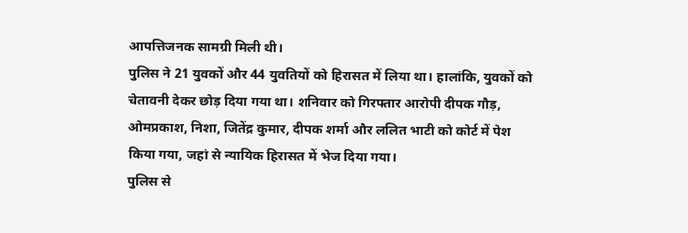आपत्तिजनक सामग्री मिली थी।
पुलिस ने 21 युवकों और 44 युवतियों को हिरासत में लिया था। हालांकि, युवकों को चेतावनी देकर छोड़ दिया गया था। शनिवार को गिरफ्तार आरोपी दीपक गौड़, ओमप्रकाश, निशा, जितेंद्र कुमार, दीपक शर्मा और ललित भाटी को कोर्ट में पेश किया गया, जहां से न्यायिक हिरासत में भेज दिया गया।
पुलिस से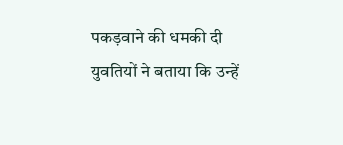पकड़वाने की धमकी दी युवतियों ने बताया कि उन्हें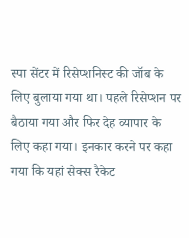स्पा सेंटर में रिसेप्शनिस्ट की जॉब के लिए बुलाया गया था। पहले रिसेप्शन पर बैठाया गया और फिर देह व्यापार के लिए कहा गया। इनकार करने पर कहा गया कि यहां सेक्स रैकेट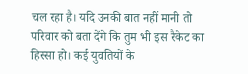चल रहा है। यदि उनकी बात नहीं मानी तो परिवार को बता देंगे कि तुम भी इस रैकेट का हिस्सा हो। कई युवतियों के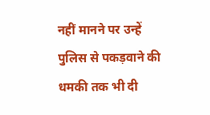नहीं मानने पर उन्हें पुलिस से पकड़वाने की धमकी तक भी दी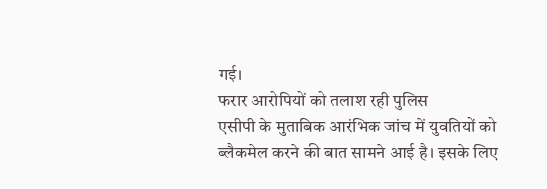गई।
फरार आरोपियों को तलाश रही पुलिस
एसीपी के मुताबिक आरंभिक जांच में युवतियों को ब्लैकमेल करने की बात सामने आई है। इसके लिए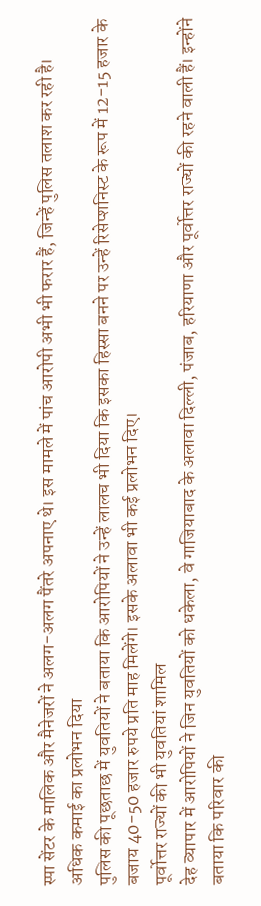स्पा सेंटर के मालिक और मैनेजरों ने अलग-अलग पैंतरे अपनाए थे। इस मामले में पांच आरोपी अभी भी फरार हैं, जिन्हें पुलिस तलाश कर रही है।
अधिक कमाई का प्रलोभन दिया
पुलिस की पूछताछ में युवतियों ने बताया कि आरोपियों ने उन्हें लालच भी दिया कि इसका हिस्सा बनने पर उन्हें रिसेप्शनिस्ट के रूप में 12-15 हजार के बजाय 40-50 हजार रुपये प्रति माह मिलेंगे। इसके अलावा भी कई प्रलोभन दिए।
पूर्वोत्तर राज्यों की भी युवतियां शामिल
देह व्यापार में आरोपियों ने जिन युवतियों को धकेला, वे गाजियाबाद के अलावा दिल्ली, पंजाब, हरियाणा और पूर्वोत्तर राज्यों की रहने वाली हैं। इन्होंने बताया कि परिवार की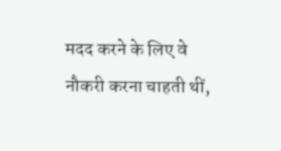मदद करने के लिए वे नौकरी करना चाहती थीं,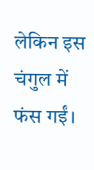लेकिन इस चंगुल में फंस गईं।